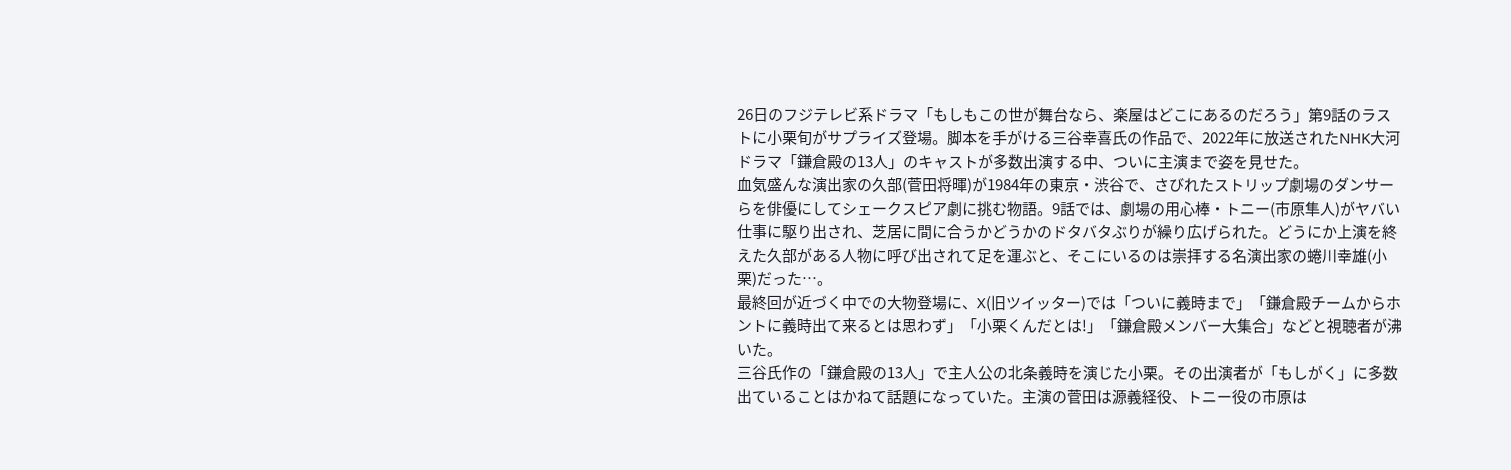26日のフジテレビ系ドラマ「もしもこの世が舞台なら、楽屋はどこにあるのだろう」第9話のラストに小栗旬がサプライズ登場。脚本を手がける三谷幸喜氏の作品で、2022年に放送されたNHK大河ドラマ「鎌倉殿の13人」のキャストが多数出演する中、ついに主演まで姿を見せた。
血気盛んな演出家の久部(菅田将暉)が1984年の東京・渋谷で、さびれたストリップ劇場のダンサーらを俳優にしてシェークスピア劇に挑む物語。9話では、劇場の用心棒・トニー(市原隼人)がヤバい仕事に駆り出され、芝居に間に合うかどうかのドタバタぶりが繰り広げられた。どうにか上演を終えた久部がある人物に呼び出されて足を運ぶと、そこにいるのは崇拝する名演出家の蜷川幸雄(小栗)だった…。
最終回が近づく中での大物登場に、X(旧ツイッター)では「ついに義時まで」「鎌倉殿チームからホントに義時出て来るとは思わず」「小栗くんだとは!」「鎌倉殿メンバー大集合」などと視聴者が沸いた。
三谷氏作の「鎌倉殿の13人」で主人公の北条義時を演じた小栗。その出演者が「もしがく」に多数出ていることはかねて話題になっていた。主演の菅田は源義経役、トニー役の市原は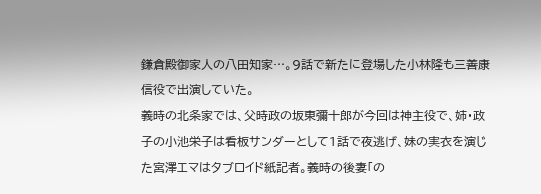鎌倉殿御家人の八田知家…。9話で新たに登場した小林隆も三善康信役で出演していた。
義時の北条家では、父時政の坂東彌十郎が今回は神主役で、姉・政子の小池栄子は看板サンダーとして1話で夜逃げ、妹の実衣を演じた宮澤エマはタブロイド紙記者。義時の後妻「の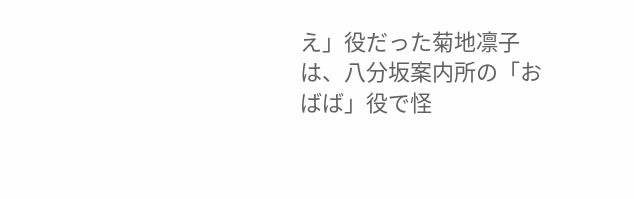え」役だった菊地凛子は、八分坂案内所の「おばば」役で怪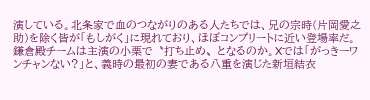演している。北条家で血のつながりのある人たちでは、兄の宗時(片岡愛之助)を除く皆が「もしがく」に現れており、ほぼコンプリートに近い登場率だ。
鎌倉殿チームは主演の小栗で〝打ち止め〟となるのか。Xでは「がっきーワンチャンない?」と、義時の最初の妻である八重を演じた新垣結衣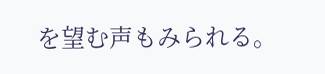を望む声もみられる。